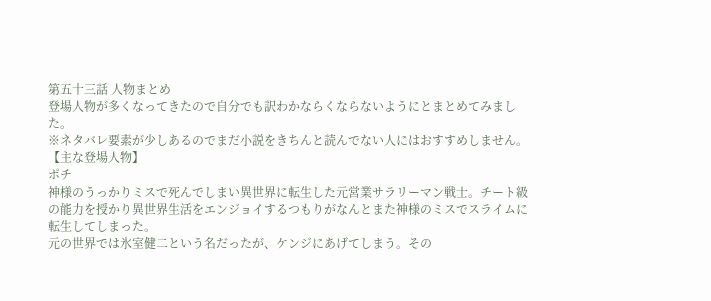第五十三話 人物まとめ
登場人物が多くなってきたので自分でも訳わかならくならないようにとまとめてみました。
※ネタバレ要素が少しあるのでまだ小説をきちんと読んでない人にはおすすめしません。
【主な登場人物】
ポチ
神様のうっかりミスで死んでしまい異世界に転生した元営業サラリーマン戦士。チート級の能力を授かり異世界生活をエンジョイするつもりがなんとまた神様のミスでスライムに転生してしまった。
元の世界では氷室健二という名だったが、ケンジにあげてしまう。その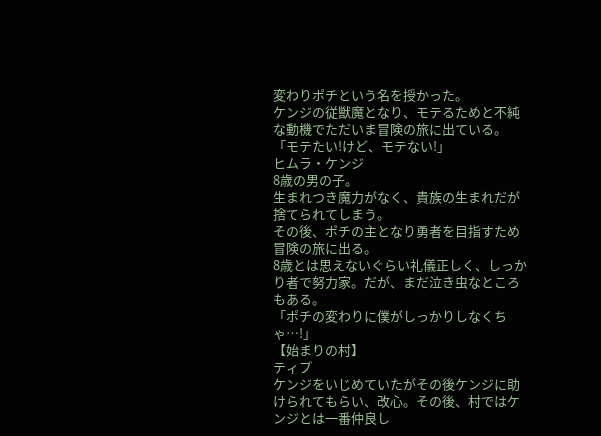変わりポチという名を授かった。
ケンジの従獣魔となり、モテるためと不純な動機でただいま冒険の旅に出ている。
「モテたい!けど、モテない!」
ヒムラ・ケンジ
8歳の男の子。
生まれつき魔力がなく、貴族の生まれだが捨てられてしまう。
その後、ポチの主となり勇者を目指すため冒険の旅に出る。
8歳とは思えないぐらい礼儀正しく、しっかり者で努力家。だが、まだ泣き虫なところもある。
「ポチの変わりに僕がしっかりしなくちゃ…!」
【始まりの村】
ティプ
ケンジをいじめていたがその後ケンジに助けられてもらい、改心。その後、村ではケンジとは一番仲良し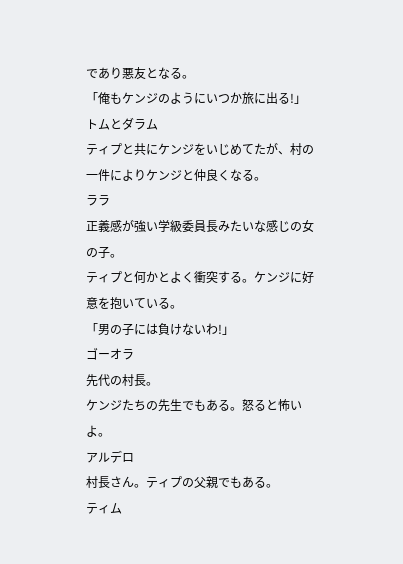であり悪友となる。
「俺もケンジのようにいつか旅に出る!」
トムとダラム
ティプと共にケンジをいじめてたが、村の一件によりケンジと仲良くなる。
ララ
正義感が強い学級委員長みたいな感じの女の子。
ティプと何かとよく衝突する。ケンジに好意を抱いている。
「男の子には負けないわ!」
ゴーオラ
先代の村長。
ケンジたちの先生でもある。怒ると怖いよ。
アルデロ
村長さん。ティプの父親でもある。
ティム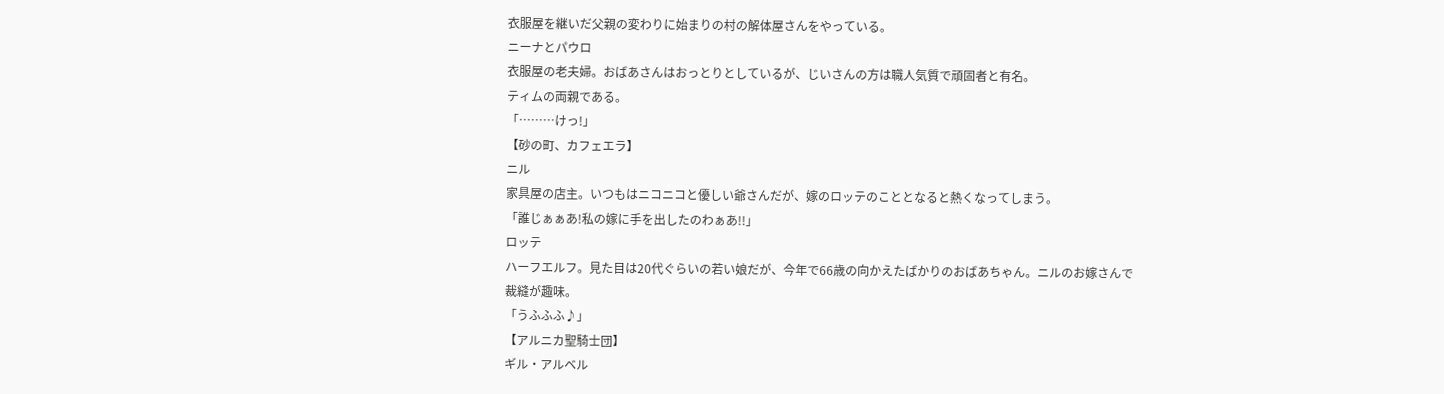衣服屋を継いだ父親の変わりに始まりの村の解体屋さんをやっている。
ニーナとパウロ
衣服屋の老夫婦。おばあさんはおっとりとしているが、じいさんの方は職人気質で頑固者と有名。
ティムの両親である。
「………けっ!」
【砂の町、カフェエラ】
ニル
家具屋の店主。いつもはニコニコと優しい爺さんだが、嫁のロッテのこととなると熱くなってしまう。
「誰じぁぁあ!私の嫁に手を出したのわぁあ!!」
ロッテ
ハーフエルフ。見た目は20代ぐらいの若い娘だが、今年で66歳の向かえたばかりのおばあちゃん。ニルのお嫁さんで裁縫が趣味。
「うふふふ♪」
【アルニカ聖騎士団】
ギル・アルベル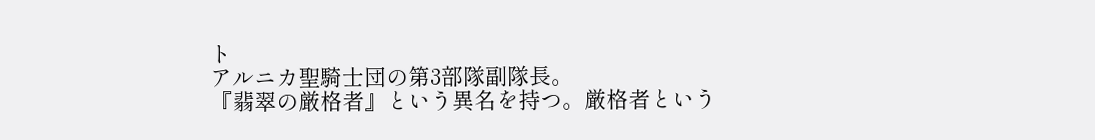ト
アルニカ聖騎士団の第3部隊副隊長。
『翡翠の厳格者』という異名を持つ。厳格者という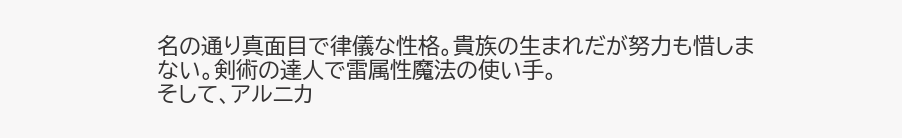名の通り真面目で律儀な性格。貴族の生まれだが努力も惜しまない。剣術の達人で雷属性魔法の使い手。
そして、アルニカ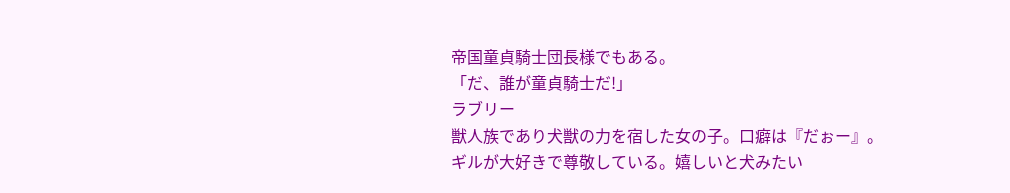帝国童貞騎士団長様でもある。
「だ、誰が童貞騎士だ!」
ラブリー
獣人族であり犬獣の力を宿した女の子。口癖は『だぉー』。
ギルが大好きで尊敬している。嬉しいと犬みたい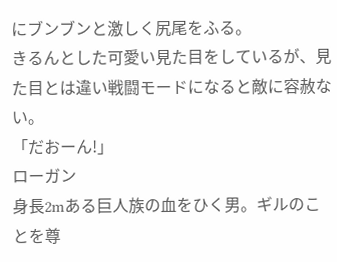にブンブンと激しく尻尾をふる。
きるんとした可愛い見た目をしているが、見た目とは違い戦闘モードになると敵に容赦ない。
「だおーん!」
ローガン
身長2mある巨人族の血をひく男。ギルのことを尊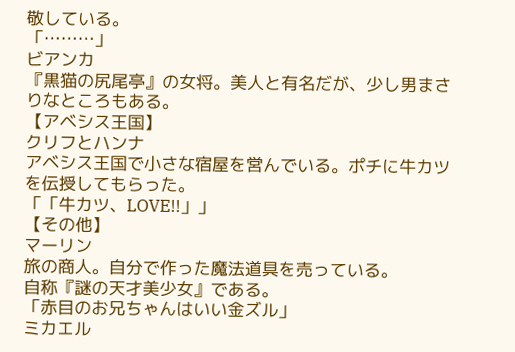敬している。
「………」
ビアンカ
『黒猫の尻尾亭』の女将。美人と有名だが、少し男まさりなところもある。
【アベシス王国】
クリフとハンナ
アベシス王国で小さな宿屋を営んでいる。ポチに牛カツを伝授してもらった。
「「牛カツ、LOVE!!」」
【その他】
マーリン
旅の商人。自分で作った魔法道具を売っている。
自称『謎の天才美少女』である。
「赤目のお兄ちゃんはいい金ズル」
ミカエル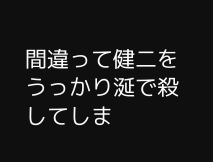間違って健二をうっかり涎で殺してしま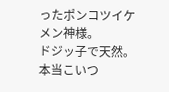ったポンコツイケメン神様。
ドジッ子で天然。本当こいつ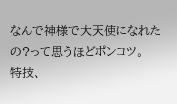なんで神様で大天使になれたの?って思うほどポンコツ。
特技、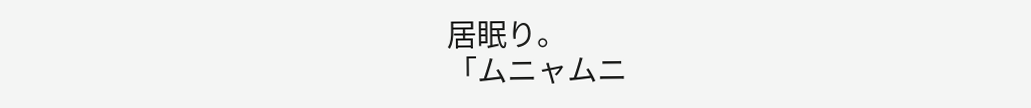居眠り。
「ムニャムニ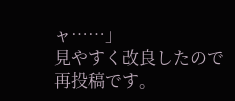ャ……」
見やすく改良したので再投稿です。